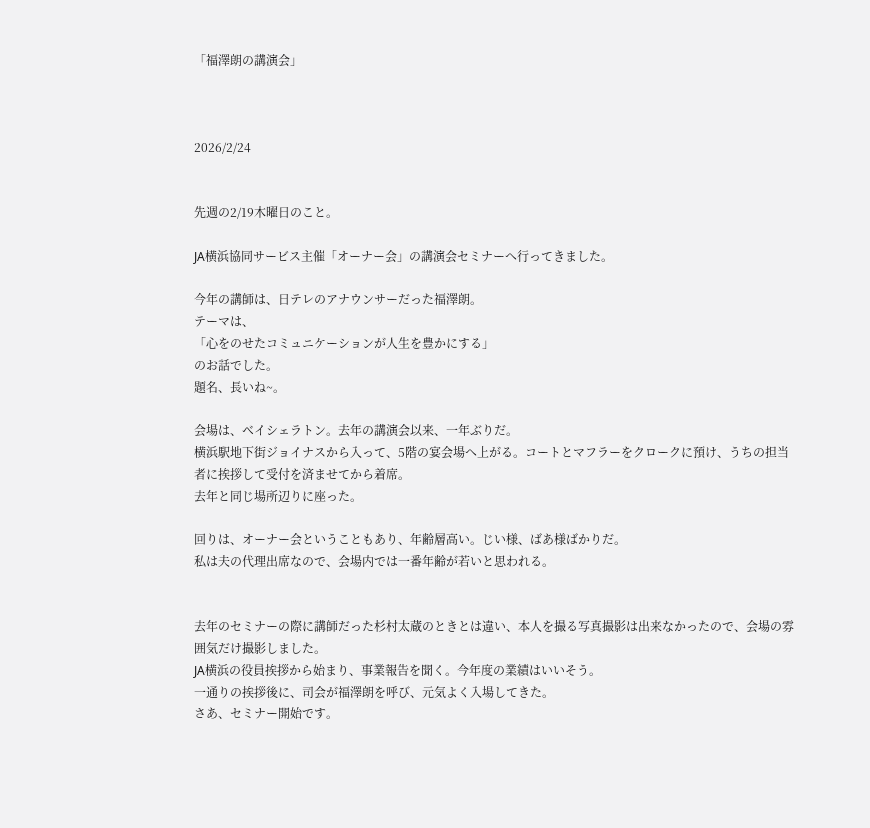「福澤朗の講演会」



2026/2/24


先週の2/19木曜日のこと。

JA横浜協同サービス主催「オーナー会」の講演会セミナーへ行ってきました。

今年の講師は、日テレのアナウンサーだった福澤朗。
テーマは、
「心をのせたコミュニケーションが人生を豊かにする」
のお話でした。
題名、長いね~。

会場は、ベイシェラトン。去年の講演会以来、一年ぶりだ。
横浜駅地下街ジョイナスから入って、5階の宴会場へ上がる。コートとマフラーをクロークに預け、うちの担当者に挨拶して受付を済ませてから着席。
去年と同じ場所辺りに座った。

回りは、オーナー会ということもあり、年齢層高い。じい様、ばあ様ばかりだ。
私は夫の代理出席なので、会場内では一番年齢が若いと思われる。


去年のセミナーの際に講師だった杉村太蔵のときとは違い、本人を撮る写真撮影は出来なかったので、会場の雰囲気だけ撮影しました。
JA横浜の役員挨拶から始まり、事業報告を聞く。今年度の業績はいいそう。
一通りの挨拶後に、司会が福澤朗を呼び、元気よく入場してきた。
さあ、セミナー開始です。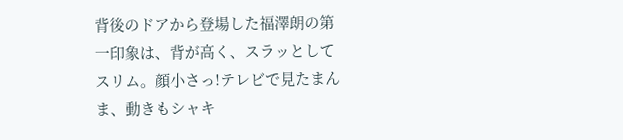背後のドアから登場した福澤朗の第一印象は、背が高く、スラッとしてスリム。顔小さっ!テレビで見たまんま、動きもシャキ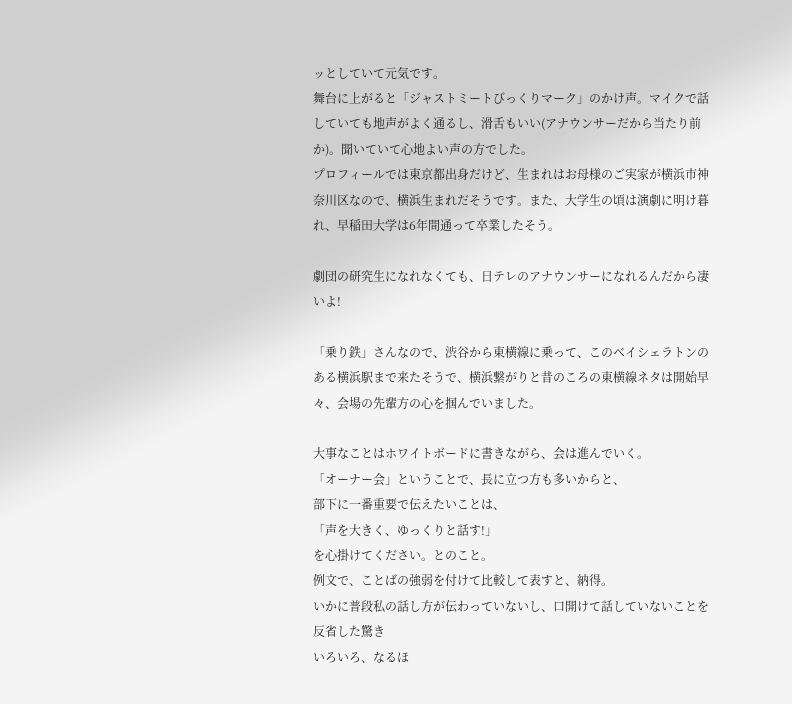ッとしていて元気です。
舞台に上がると「ジャストミートびっくりマーク」のかけ声。マイクで話していても地声がよく通るし、滑舌もいい(アナウンサーだから当たり前か)。聞いていて心地よい声の方でした。
プロフィールでは東京都出身だけど、生まれはお母様のご実家が横浜市神奈川区なので、横浜生まれだそうです。また、大学生の頃は演劇に明け暮れ、早稲田大学は6年間通って卒業したそう。

劇団の研究生になれなくても、日テレのアナウンサーになれるんだから凄いよ!

「乗り鉄」さんなので、渋谷から東横線に乗って、このベイシェラトンのある横浜駅まで来たそうで、横浜繋がりと昔のころの東横線ネタは開始早々、会場の先輩方の心を掴んでいました。

大事なことはホワイトボードに書きながら、会は進んでいく。
「オーナー会」ということで、長に立つ方も多いからと、
部下に一番重要で伝えたいことは、
「声を大きく、ゆっくりと話す!」
を心掛けてください。とのこと。
例文で、ことばの強弱を付けて比較して表すと、納得。
いかに普段私の話し方が伝わっていないし、口開けて話していないことを反省した驚き
いろいろ、なるほ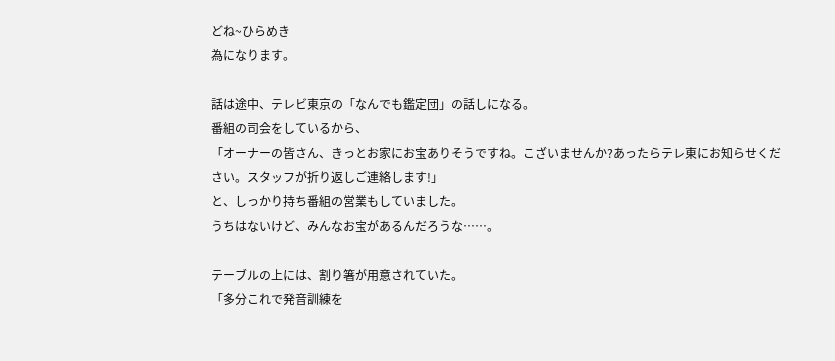どね~ひらめき
為になります。

話は途中、テレビ東京の「なんでも鑑定団」の話しになる。
番組の司会をしているから、
「オーナーの皆さん、きっとお家にお宝ありそうですね。こざいませんか?あったらテレ東にお知らせください。スタッフが折り返しご連絡します!」
と、しっかり持ち番組の営業もしていました。
うちはないけど、みんなお宝があるんだろうな……。

テーブルの上には、割り箸が用意されていた。
「多分これで発音訓練を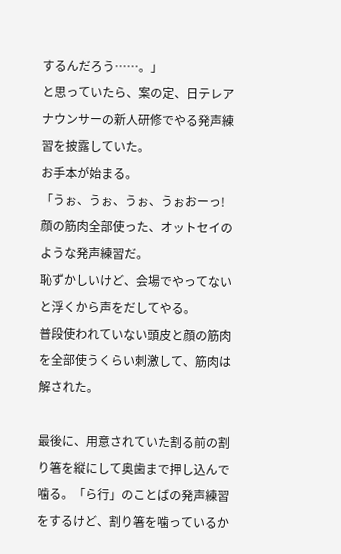するんだろう……。」
と思っていたら、案の定、日テレアナウンサーの新人研修でやる発声練習を披露していた。
お手本が始まる。
「うぉ、うぉ、うぉ、うぉおーっ!
顔の筋肉全部使った、オットセイのような発声練習だ。
恥ずかしいけど、会場でやってないと浮くから声をだしてやる。
普段使われていない頭皮と顔の筋肉を全部使うくらい刺激して、筋肉は解された。

最後に、用意されていた割る前の割り箸を縦にして奥歯まで押し込んで噛る。「ら行」のことばの発声練習をするけど、割り箸を噛っているか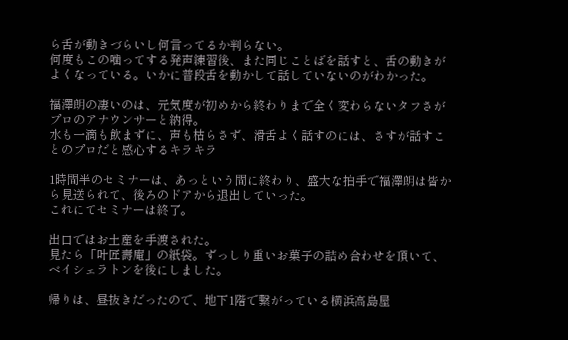ら舌が動きづらいし何言ってるか判らない。
何度もこの噛ってする発声練習後、また同じことばを話すと、舌の動きがよくなっている。いかに普段舌を動かして話していないのがわかった。

福澤朗の凄いのは、元気度が初めから終わりまで全く変わらないタフさがプロのアナウンサーと納得。
水も一滴も飲まずに、声も枯らさず、滑舌よく話すのには、さすが話すことのプロだと感心するキラキラ

1時間半のセミナーは、あっという間に終わり、盛大な拍手で福澤朗は皆から見送られて、後ろのドアから退出していった。
これにてセミナーは終了。

出口ではお土産を手渡された。
見たら「叶匠壽庵」の紙袋。ずっしり重いお菓子の詰め合わせを頂いて、ベイシェラトンを後にしました。

帰りは、昼抜きだったので、地下1階で繋がっている横浜高島屋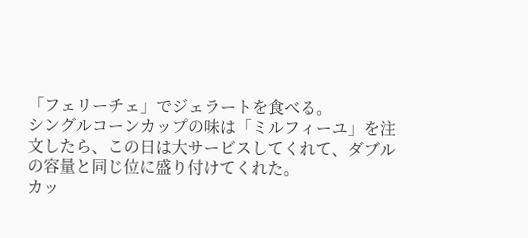「フェリーチェ」でジェラートを食べる。
シングルコーンカップの味は「ミルフィーユ」を注文したら、この日は大サービスしてくれて、ダブルの容量と同じ位に盛り付けてくれた。
カッ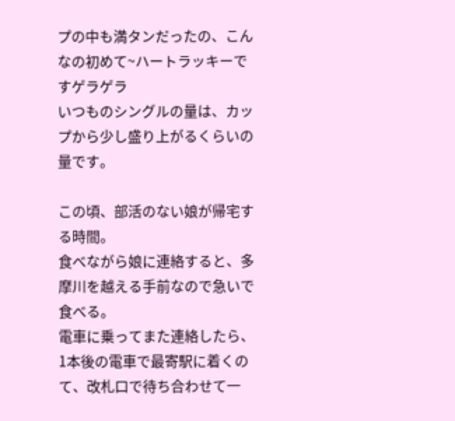プの中も満タンだったの、こんなの初めて~ハートラッキーですゲラゲラ
いつものシングルの量は、カップから少し盛り上がるくらいの量です。

この頃、部活のない娘が帰宅する時間。
食べながら娘に連絡すると、多摩川を越える手前なので急いで食べる。
電車に乗ってまた連絡したら、1本後の電車で最寄駅に着くのて、改札口で待ち合わせて一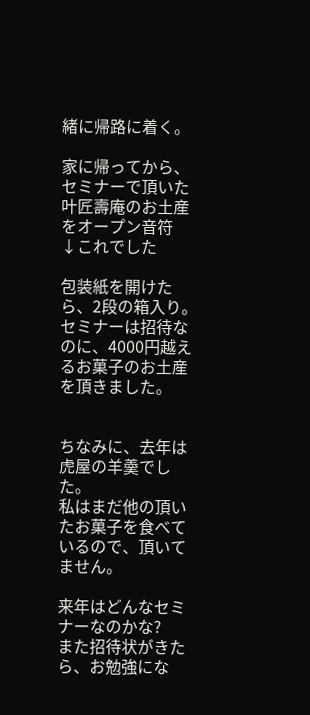緒に帰路に着く。

家に帰ってから、セミナーで頂いた叶匠壽庵のお土産をオープン音符
↓これでした

包装紙を開けたら、2段の箱入り。
セミナーは招待なのに、4000円越えるお菓子のお土産を頂きました。


ちなみに、去年は虎屋の羊羮でした。
私はまだ他の頂いたお菓子を食べているので、頂いてません。

来年はどんなセミナーなのかな?
また招待状がきたら、お勉強にな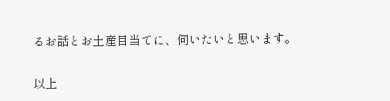るお話とお土産目当てに、伺いたいと思います。

以上